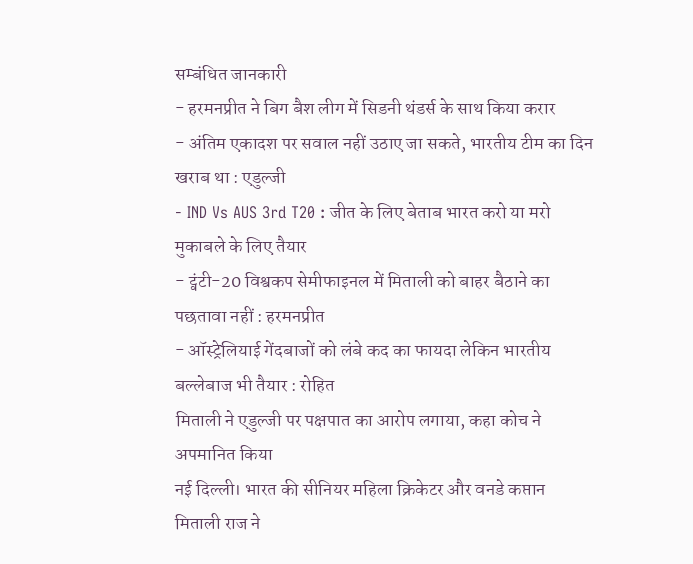सम्बंधित जानकारी
- हरमनप्रीत ने बिग बैश लीग में सिडनी थंडर्स के साथ किया करार
- अंतिम एकादश पर सवाल नहीं उठाए जा सकते, भारतीय टीम का दिन खराब था : एडुल्जी
- IND Vs AUS 3rd T20 : जीत के लिए बेताब भारत करो या मरो मुकाबले के लिए तैयार
- ट्वंटी-20 विश्वकप सेमीफाइनल में मिताली को बाहर बैठाने का पछतावा नहीं : हरमनप्रीत
- ऑस्ट्रेलियाई गेंदबाजों को लंबे कद का फायदा लेकिन भारतीय बल्लेबाज भी तैयार : रोहित
मिताली ने एडुल्जी पर पक्षपात का आरोप लगाया, कहा कोच ने अपमानित किया
नई दिल्ली। भारत की सीनियर महिला क्रिकेटर और वनडे कप्तान मिताली राज ने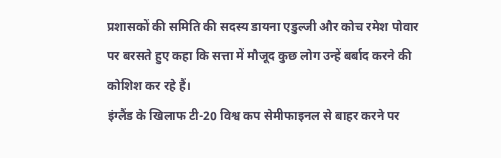प्रशासकों की समिति की सदस्य डायना एडुल्जी और कोच रमेश पोवार पर बरसते हुए कहा कि सत्ता में मौजूद कुछ लोग उन्हें बर्बाद करने की कोशिश कर रहे हैं।
इंग्लैंड के खिलाफ टी-20 विश्व कप सेमीफाइनल से बाहर करने पर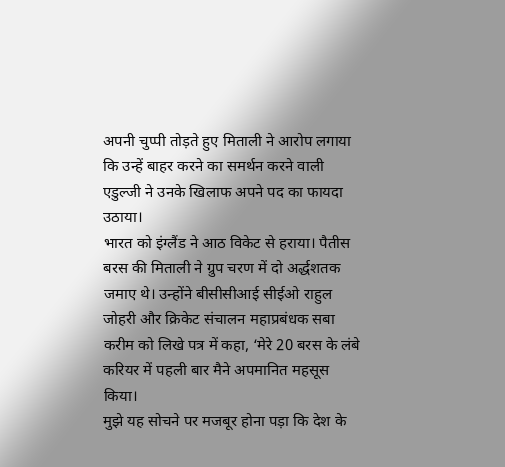अपनी चुप्पी तोड़ते हुए मिताली ने आरोप लगाया कि उन्हें बाहर करने का समर्थन करने वाली एडुल्जी ने उनके खिलाफ अपने पद का फायदा उठाया।
भारत को इंग्लैंड ने आठ विकेट से हराया। पैतीस बरस की मिताली ने ग्रुप चरण में दो अर्द्धशतक जमाए थे। उन्होंने बीसीसीआई सीईओ राहुल जोहरी और क्रिकेट संचालन महाप्रबंधक सबा करीम को लिखे पत्र में कहा, ‘मेरे 20 बरस के लंबे करियर में पहली बार मैने अपमानित महसूस किया।
मुझे यह सोचने पर मजबूर होना पड़ा कि देश के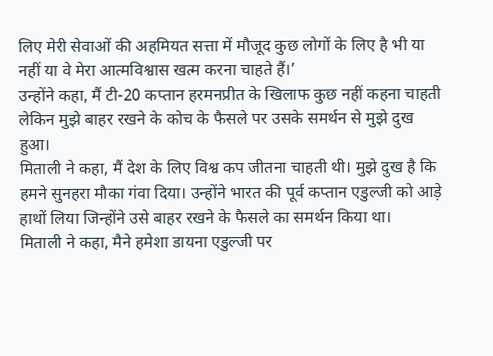लिए मेरी सेवाओं की अहमियत सत्ता में मौजूद कुछ लोगों के लिए है भी या नहीं या वे मेरा आत्मविश्वास खत्म करना चाहते हैं।’
उन्होंने कहा, मैं टी-20 कप्तान हरमनप्रीत के खिलाफ कुछ नहीं कहना चाहती लेकिन मुझे बाहर रखने के कोच के फैसले पर उसके समर्थन से मुझे दुख हुआ।
मिताली ने कहा, मैं देश के लिए विश्व कप जीतना चाहती थी। मुझे दुख है कि हमने सुनहरा मौका गंवा दिया। उन्होंने भारत की पूर्व कप्तान एडुल्जी को आड़े हाथों लिया जिन्होंने उसे बाहर रखने के फैसले का समर्थन किया था।
मिताली ने कहा, मैने हमेशा डायना एडुल्जी पर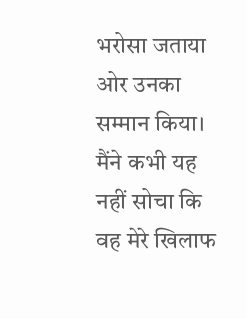भरोसा जताया ओर उनका सम्मान किया। मैंने कभी यह नहीं सोचा कि वह मेरे खिलाफ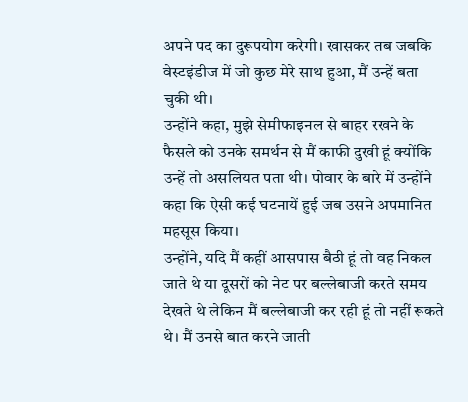अपने पद का दुरूपयोग करेगी। खासकर तब जबकि वेस्टइंडीज में जो कुछ मेरे साथ हुआ, मैं उन्हें बता चुकी थी।
उन्होंने कहा, मुझे सेमीफाइनल से बाहर रखने के फैसले को उनके समर्थन से मैं काफी दुखी हूं क्योंकि उन्हें तो असलियत पता थी। पोवार के बारे में उन्होंने कहा कि ऐसी कई घटनायें हुई जब उसने अपमानित महसूस किया।
उन्होंने, यदि मैं कहीं आसपास बैठी हूं तो वह निकल जाते थे या दूसरों को नेट पर बल्लेबाजी करते समय देखते थे लेकिन मैं बल्लेबाजी कर रही हूं तो नहीं रूकते थे। मैं उनसे बात करने जाती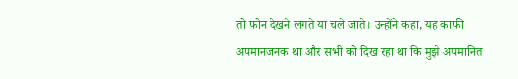तो फोन देखने लगते या चले जाते। उन्होंने कहा, यह काफी अपमानजनक था और सभी को दिख रहा था कि मुझे अपमानित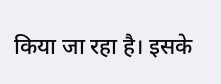किया जा रहा है। इसके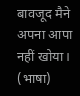बावजूद मैने अपना आपा नहीं खोया। (भाषा)